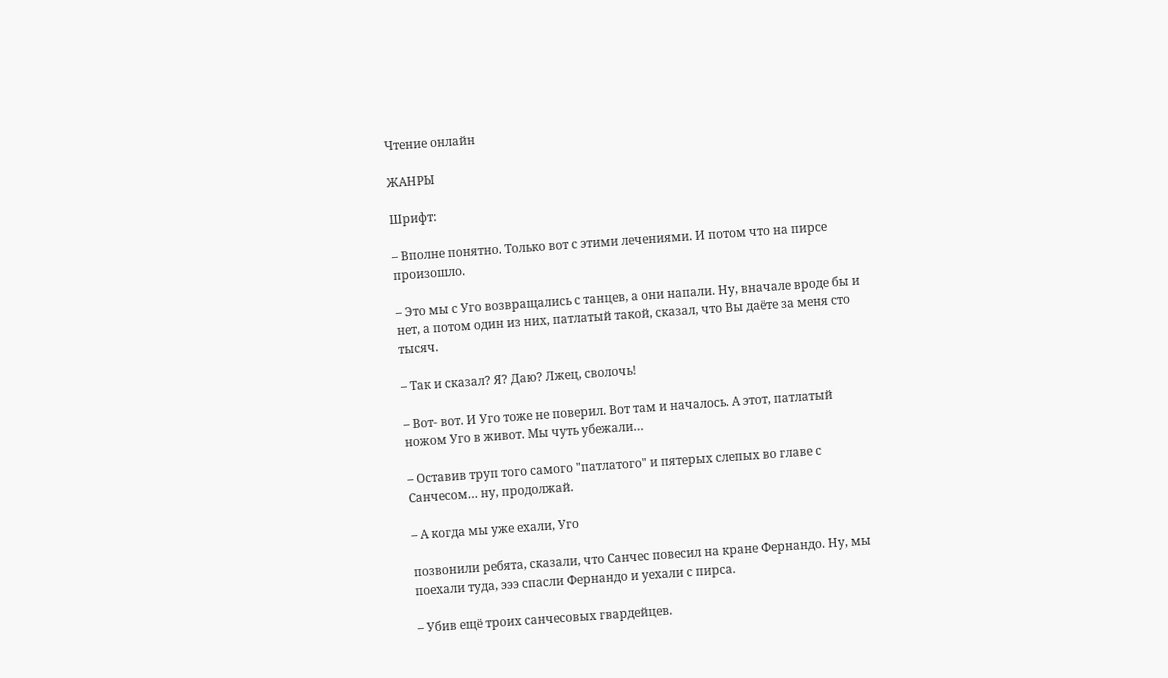Чтение онлайн

ЖАНРЫ

Шрифт:

– Вполне понятно. Только вот с этими лечениями. И потом что на пирсе произошло.

– Это мы с Уго возвращались с танцев, а они напали. Ну, вначале вроде бы и нет, а потом один из них, патлатый такой, сказал, что Вы даёте за меня сто тысяч.

– Так и сказал? Я? Даю? Лжец, сволочь!

– Вот- вот. И Уго тоже не поверил. Вот там и началось. А этот, патлатый ножом Уго в живот. Мы чуть убежали…

– Оставив труп того самого "патлатого" и пятерых слепых во главе с Санчесом… ну, продолжай.

– А когда мы уже ехали, Уго

позвонили ребята, сказали, что Санчес повесил на кране Фернандо. Ну, мы поехали туда, эээ спасли Фернандо и уехали с пирса.

– Убив ещё троих санчесовых гвардейцев.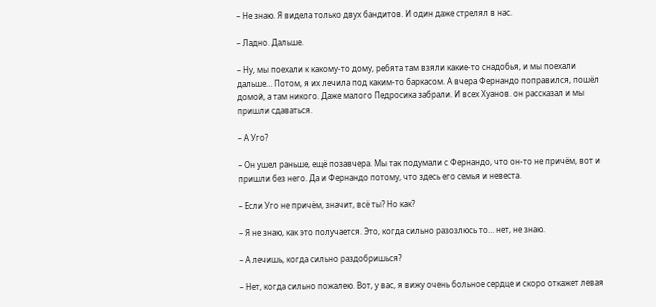– Не знаю. Я видела только двух бандитов. И один даже стрелял в нас.

– Ладно. Дальше.

– Ну, мы поехали к какому-то дому, ребята там взяли какие-то снадобья, и мы поехали дальше… Потом, я их лечила под каким-то баркасом. А вчера Фернандо поправился, пошёл домой, а там никого. Даже малого Педросика забрали. И всех Хуанов. он рассказал и мы пришли сдаваться.

– А Уго?

– Он ушел раньше, ещё позавчера. Мы так подумали с Фернандо, что он-то не причём, вот и пришли без него. Да и Фернандо потому, что здесь его семья и невеста.

– Если Уго не причём, значит, всё ты? Но как?

– Я не знаю, как это получается. Это, когда сильно разозлюсь то… нет, не знаю.

– А лечишь, когда сильно раздобришься?

– Нет, когда сильно пожалею. Вот, у вас, я вижу очень больное сердце и скоро откажет левая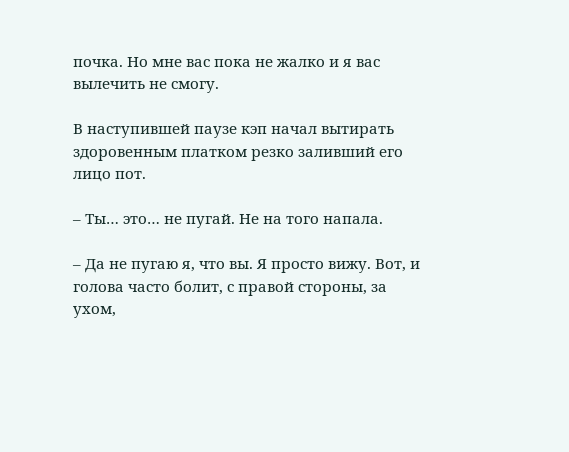почка. Но мне вас пока не жалко и я вас вылечить не смогу.

В наступившей паузе кэп начал вытирать здоровенным платком резко заливший его лицо пот.

– Ты… это… не пугай. Не на того напала.

– Да не пугаю я, что вы. Я просто вижу. Вот, и голова часто болит, с правой стороны, за ухом,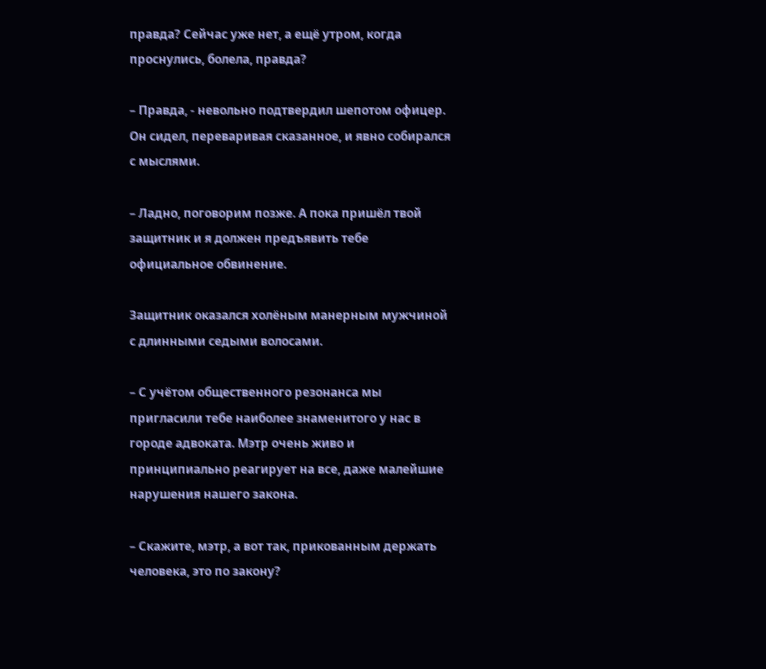правда? Сейчас уже нет, а ещё утром, когда проснулись, болела, правда?

– Правда, - невольно подтвердил шепотом офицер. Он сидел, переваривая сказанное, и явно собирался с мыслями.

– Ладно, поговорим позже. А пока пришёл твой защитник и я должен предъявить тебе официальное обвинение.

Защитник оказался холёным манерным мужчиной с длинными седыми волосами.

– С учётом общественного резонанса мы пригласили тебе наиболее знаменитого у нас в городе адвоката. Мэтр очень живо и принципиально реагирует на все, даже малейшие нарушения нашего закона.

– Скажите, мэтр, а вот так, прикованным держать человека, это по закону?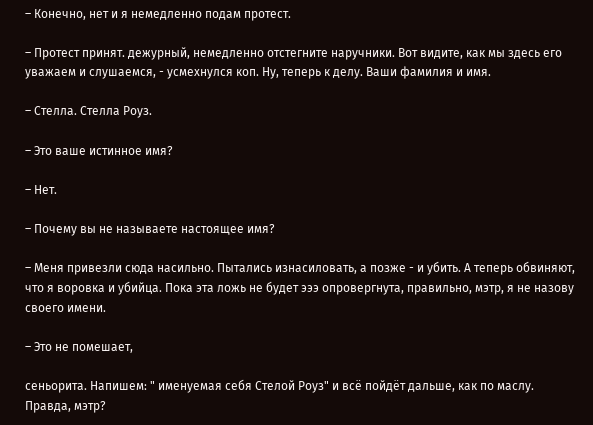– Конечно, нет и я немедленно подам протест.

– Протест принят. дежурный, немедленно отстегните наручники. Вот видите, как мы здесь его уважаем и слушаемся, - усмехнулся коп. Ну, теперь к делу. Ваши фамилия и имя.

– Стелла. Стелла Роуз.

– Это ваше истинное имя?

– Нет.

– Почему вы не называете настоящее имя?

– Меня привезли сюда насильно. Пытались изнасиловать, а позже - и убить. А теперь обвиняют, что я воровка и убийца. Пока эта ложь не будет эээ опровергнута, правильно, мэтр, я не назову своего имени.

– Это не помешает,

сеньорита. Напишем: " именуемая себя Стелой Роуз" и всё пойдёт дальше, как по маслу. Правда, мэтр?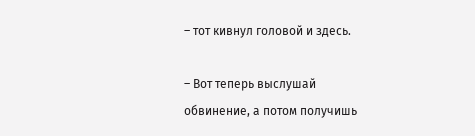– тот кивнул головой и здесь.

– Вот теперь выслушай обвинение, а потом получишь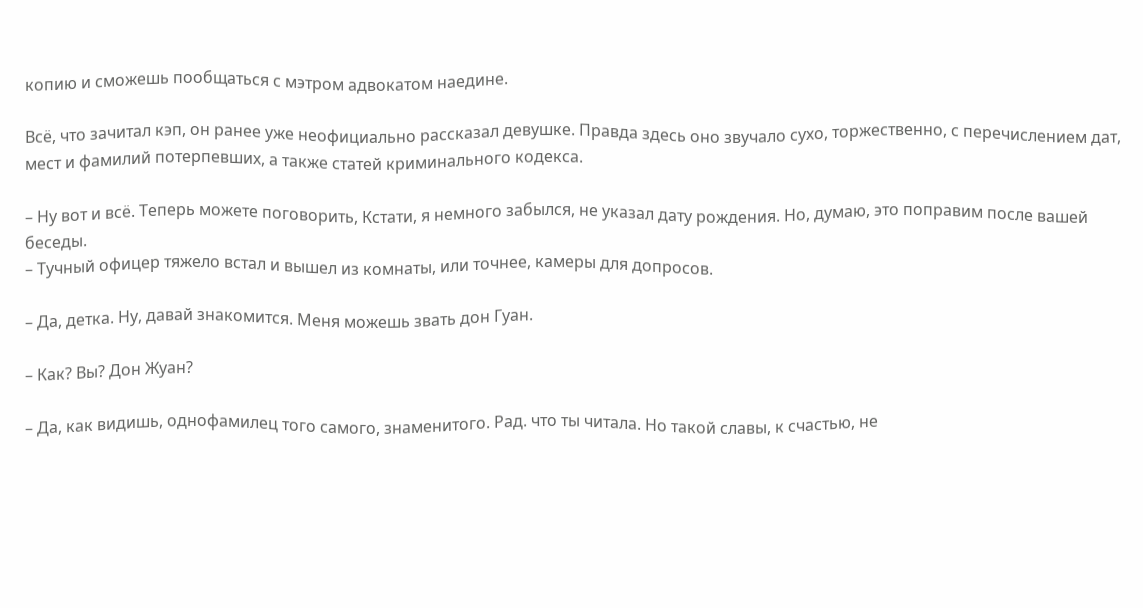копию и сможешь пообщаться с мэтром адвокатом наедине.

Всё, что зачитал кэп, он ранее уже неофициально рассказал девушке. Правда здесь оно звучало сухо, торжественно, с перечислением дат, мест и фамилий потерпевших, а также статей криминального кодекса.

– Ну вот и всё. Теперь можете поговорить, Кстати, я немного забылся, не указал дату рождения. Но, думаю, это поправим после вашей беседы.
– Тучный офицер тяжело встал и вышел из комнаты, или точнее, камеры для допросов.

– Да, детка. Ну, давай знакомится. Меня можешь звать дон Гуан.

– Как? Вы? Дон Жуан?

– Да, как видишь, однофамилец того самого, знаменитого. Рад. что ты читала. Но такой славы, к счастью, не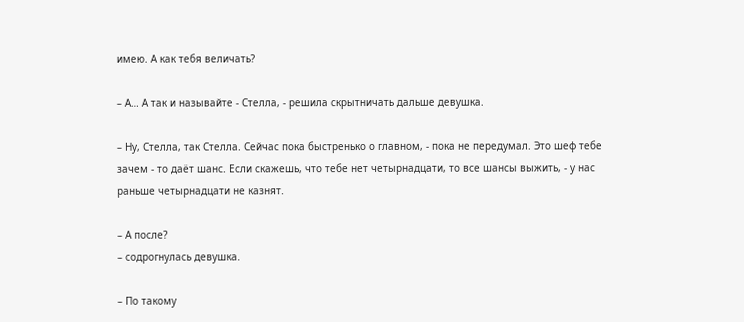имею. А как тебя величать?

– А… А так и называйте - Стелла, - решила скрытничать дальше девушка.

– Ну, Стелла, так Стелла. Сейчас пока быстренько о главном, - пока не передумал. Это шеф тебе зачем - то даёт шанс. Если скажешь, что тебе нет четырнадцати, то все шансы выжить, - у нас раньше четырнадцати не казнят.

– А после?
– содрогнулась девушка.

– По такому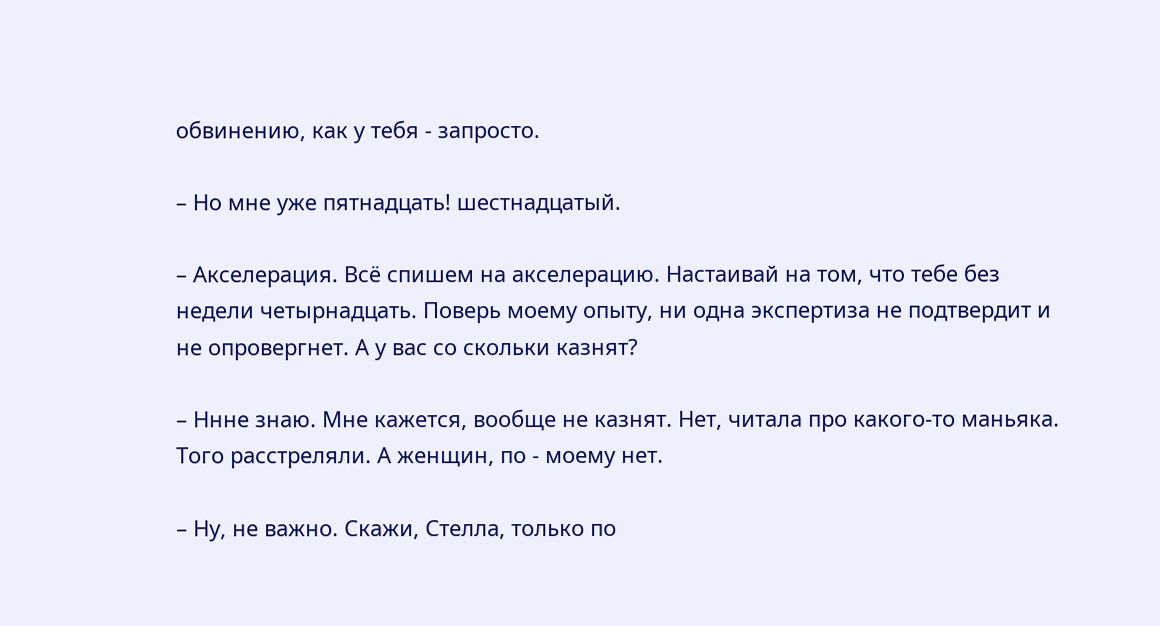обвинению, как у тебя - запросто.

– Но мне уже пятнадцать! шестнадцатый.

– Акселерация. Всё спишем на акселерацию. Настаивай на том, что тебе без недели четырнадцать. Поверь моему опыту, ни одна экспертиза не подтвердит и не опровергнет. А у вас со скольки казнят?

– Ннне знаю. Мне кажется, вообще не казнят. Нет, читала про какого-то маньяка. Того расстреляли. А женщин, по - моему нет.

– Ну, не важно. Скажи, Стелла, только по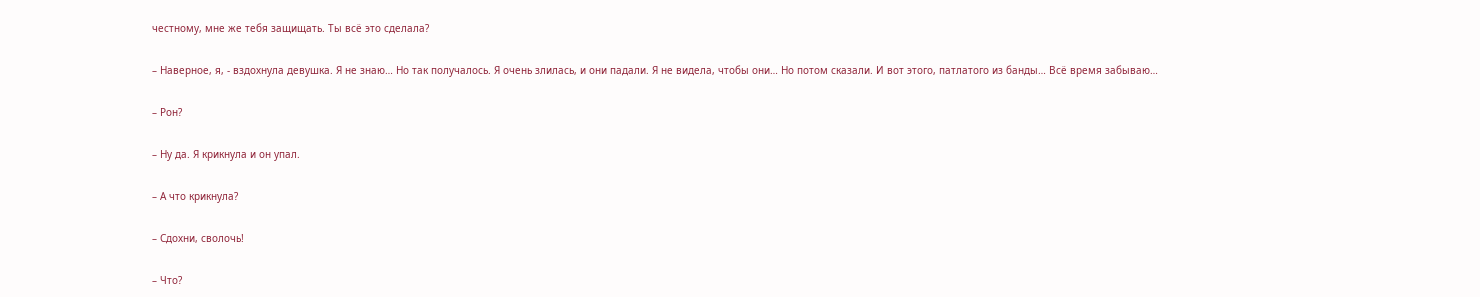честному, мне же тебя защищать. Ты всё это сделала?

– Наверное, я, - вздохнула девушка. Я не знаю… Но так получалось. Я очень злилась, и они падали. Я не видела, чтобы они… Но потом сказали. И вот этого, патлатого из банды… Всё время забываю…

– Рон?

– Ну да. Я крикнула и он упал.

– А что крикнула?

– Сдохни, сволочь!

– Что?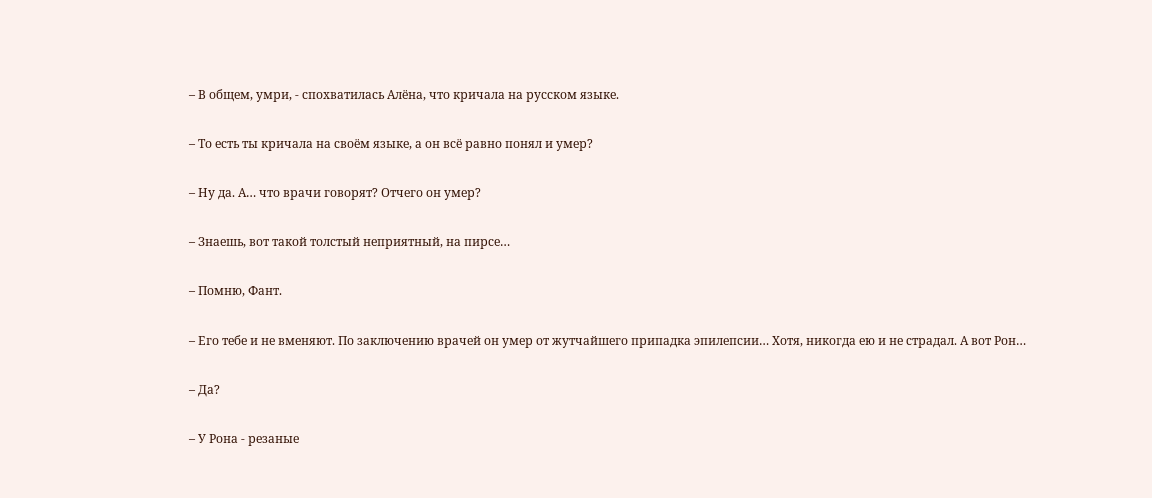– В общем, умри, - спохватилась Алёна, что кричала на русском языке.

– То есть ты кричала на своём языке, а он всё равно понял и умер?

– Ну да. А… что врачи говорят? Отчего он умер?

– Знаешь, вот такой толстый неприятный, на пирсе…

– Помню, Фант.

– Его тебе и не вменяют. По заключению врачей он умер от жутчайшего припадка эпилепсии… Хотя, никогда ею и не страдал. А вот Рон…

– Да?

– У Рона - резаные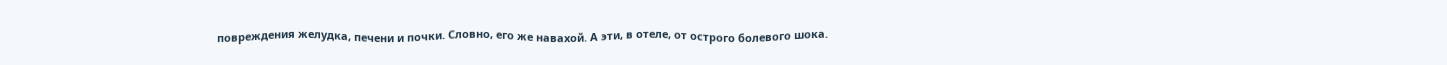повреждения желудка, печени и почки. Словно, его же навахой. А эти, в отеле, от острого болевого шока.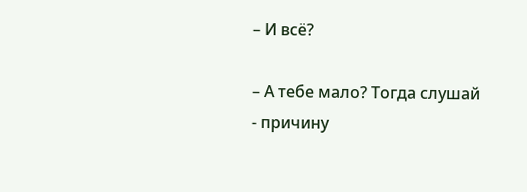– И всё?

– А тебе мало? Тогда слушай - причину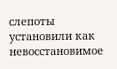слепоты установили как невосстановимое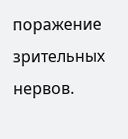поражение зрительных нервов.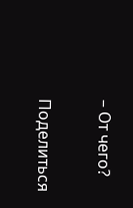– От чего?

Поделиться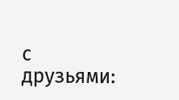с друзьями: